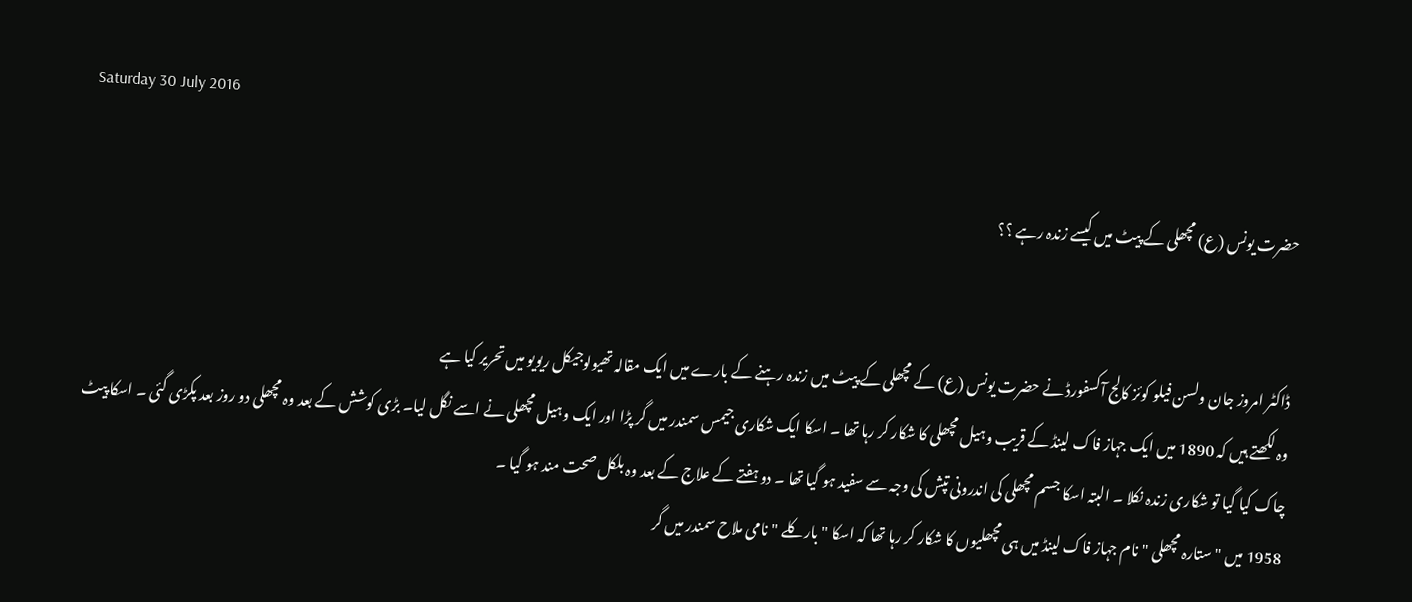Saturday 30 July 2016

حضرت یونس (ع) مچھلی کے پیٹ میں کیسے زندہ رہے ؟؟


ڈاکٹر امروز جان ولسن فیلو کوئز کالج آکسفورڈ نے حضرت یونس (ع) کے مچھلی کے پیٹ میں زندہ رہنے کے بارے میں ایک مقالہ تھیولوجیکل ریویو میں تحریر کیا ہے
وہ لکھتے ہیں کہ 1890 میں ایک جہاز فاک لینڈ کے قریب وہیل مچھلی کا شکار کر رہا تھا ۔ اسکا ایک شکاری جیمس سمندر میں گر پڑا اور ایک وہیل مچھلی نے اسے نگل لیا۔ بڑی کوشش کے بعد وہ مچھلی دو روز بعد پکڑی گئی ۔ اسکا پیٹ چاک کیا گیا تو شکاری زندہ نکلا ۔ البتہ اسکا جسم مچھلی کی اندرونی تپش کی وجہ سے سفید ہو گیا تھا ۔ دو ہفتے کے علاج کے بعد وہ بلکل صحت مند ہو گیا ۔
1958 میں " ستارہ مچھلی " نام جہاز فاک لینڈ میں ہی مچھلیوں کا شکار کر رہا تھا کہ اسکا "بارکلے " نامی ملاح سمندر میں گر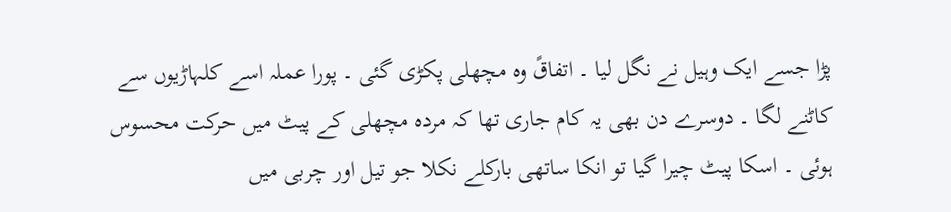پڑا جسے ایک وہیل نے نگل لیا ۔ اتفاقً وہ مچھلی پکڑی گئی ۔ پورا عملہ اسے کلہاڑیوں سے کاٹنے لگا ۔ دوسرے دن بھی یہ کام جاری تھا کہ مردہ مچھلی کے پیٹ میں حرکت محسوس ہوئی ۔ اسکا پیٹ چیرا گیا تو انکا ساتھی بارکلے نکلا جو تیل اور چربی میں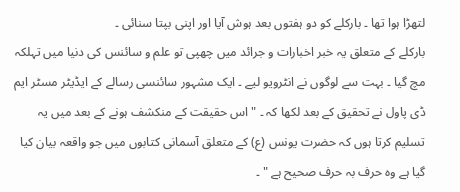لتھڑا ہوا تھا ۔ بارکلے کو دو ہفتوں بعد ہوش آیا اور اپنی بپتا سنائی ۔
بارکلے کے متعلق یہ خبر اخبارات و جرائد میں چھپی تو علم و سائنس کی دنیا میں تہلکہ مچ گیا ۔ بہت سے لوگوں نے انٹرویو لیے ۔ ایک مشہور سائنسی رسالے کے ایڈیٹر مسٹر ایم ڈی پاول نے تحقیق کے بعد لکھا کہ ۔ " اس حقیقت کے منکشف ہونے کے بعد میں یہ تسلیم کرتا ہوں کہ حضرت یونس (ع) کے متعلق آسمانی کتابوں میں جو واقعہ بیان کیا گیا ہے وہ حرف بہ حرف صحیح ہے " ۔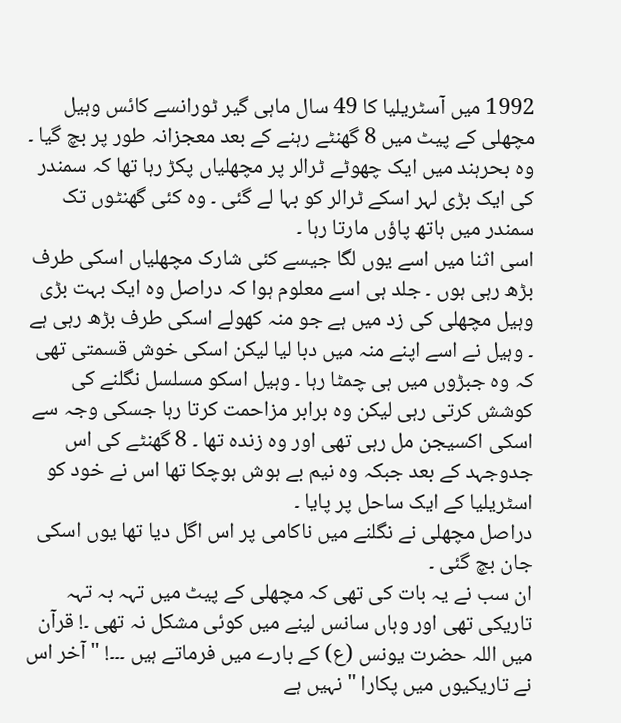1992 میں آسٹریلیا کا 49 سال ماہی گیر ٹورانسے کائس وہیل مچھلی کے پیٹ میں 8 گھنٹے رہنے کے بعد معجزانہ طور پر بچ گیا ۔ وہ بحرہند میں ایک چھوٹے ٹرالر پر مچھلیاں پکڑ رہا تھا کہ سمندر کی ایک بڑی لہر اسکے ٹرالر کو بہا لے گئی ۔ وہ کئی گھنٹوں تک سمندر میں ہاتھ پاؤں مارتا رہا ۔
اسی اثنا میں اسے یوں لگا جیسے کئی شارک مچھلیاں اسکی طرف بڑھ رہی ہوں ۔ جلد ہی اسے معلوم ہوا کہ دراصل وہ ایک بہت بڑی وہیل مچھلی کی زد میں ہے جو منہ کھولے اسکی طرف بڑھ رہی ہے ۔ وہیل نے اسے اپنے منہ میں دبا لیا لیکن اسکی خوش قسمتی تھی کہ وہ جبڑوں میں ہی چمٹا رہا ۔ وہیل اسکو مسلسل نگلنے کی کوشش کرتی رہی لیکن وہ برابر مزاحمت کرتا رہا جسکی وجہ سے اسکی اکسیجن مل رہی تھی اور وہ زندہ تھا ۔ 8 گھنٹے کی اس جدوجہد کے بعد جبکہ وہ نیم بے ہوش ہوچکا تھا اس نے خود کو اسٹریلیا کے ایک ساحل پر پایا ۔
دراصل مچھلی نے نگلنے میں ناکامی پر اس اگل دیا تھا یوں اسکی جان بچ گئی ۔
ان سب نے یہ بات کی تھی کہ مچھلی کے پیٹ میں تہہ بہ تہہ تاریکی تھی اور وہاں سانس لینے میں کوئی مشکل نہ تھی ۔! قرآن میں اللہ حضرت یونس (ع) کے بارے میں فرماتے ہیں ۔۔۔! " آخر اس نے تاریکیوں میں پکارا " نہیں ہے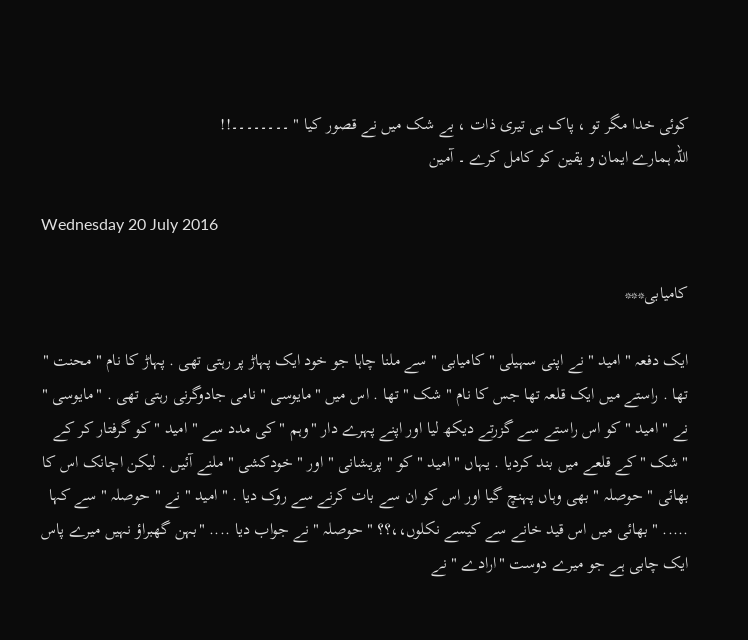کوئی خدا مگر تو ، پاک ہی تیری ذات ، بے شک میں نے قصور کیا " ۔۔۔۔۔۔۔۔!!
اللہ ہمارے ایمان و یقین کو کامل کرے ۔ آمین

Wednesday 20 July 2016

کامیابی***

ایک دفعہ " امید " نے اپنی سہیلی " کامیابی " سے ملنا چاہا جو خود ایک پہاڑ پر رہتی تھی . پہاڑ کا نام " محنت " تھا . راستے میں ایک قلعہ تھا جس کا نام " شک " تھا . اس میں "مایوسی " نامی جادوگرنی رہتی تھی . "مایوسی " نے " امید " کو اس راستے سے گزرتے دیکھ لیا اور اپنے پہرے دار "وہم " کی مدد سے " امید " کو گرفتار کر کے "شک " کے قلعے میں بند کردیا . یہاں " امید " کو " پریشانی " اور " خودکشی " ملنے آئیں . لیکن اچانک اس کا بھائی " حوصلہ " بھی وہاں پہنچ گیا اور اس کو ان سے بات کرنے سے روک دیا . " امید " نے " حوصلہ " سے کہا ..... " بھائی میں اس قید خانے سے کیسے نکلوں،،؟؟ " حوصلہ " نے جواب دیا .... "بہن گھبراؤ نہیں میرے پاس ایک چابی ہے جو میرے دوست "ارادے " نے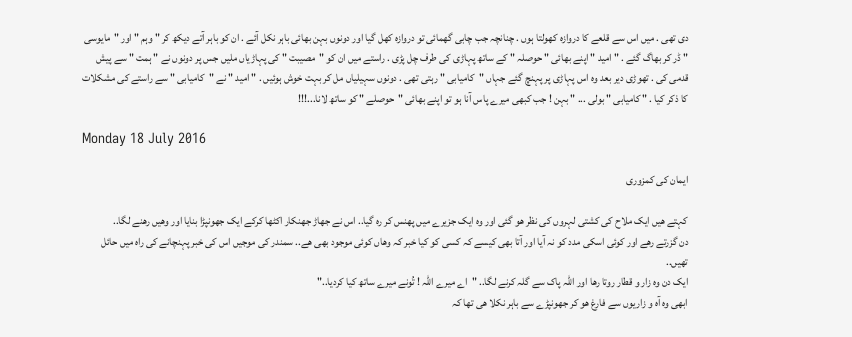دی تھی . میں اس سے قلعے کا دروازہ کھولتا ہوں . چنانچہ جب چابی گھمائی تو دروازہ کھل گیا اور دونوں بہن بھائی باہر نکل آئے . ان کو باہر آتے دیکھ کر " وہم " اور "مایوسی " ڈر کر بھاگ گئے . " امید " اپنے بھائی " حوصلہ " کے ساتھ پہاڑی کی طرف چل پڑی . راستے میں ان کو "مصیبت " کی پہاڑیاں ملیں جس پر دونوں نے " ہمت " سے پیش قدمی کی . تھوڑی دیر بعد وہ اس پہاڑی پر پہنچ گئے جہاں "کامیابی " رہتی تھی . دونوں سہیلیاں مل کر بہت خوش ہوئیں . " امید " نے "کامیابی " سے راستے کی مشکلات کا ذکر کیا . " کامیابی " بولی ... " بہن ! جب کبھی میرے پاس آنا ہو تو اپنے بھائی "حوصلے " کو ساتھ لانا...!!!

Monday 18 July 2016

ایمان کی کمزوری

کہتے ھیں ایک ملاح کی کشتی لہروں کی نظر ھو گئی اور وہ ایک جزیرے میں پھنس کر رہ گیا.. اس نے جھاڑ جھنکار اکٹھا کرکے ایک جھونپڑا بنایا اور وھیں رھنے لگا..
دن گزرتے رھے اور کوئی اسکی مدد کو نہ آیا اور آتا بھی کیسے کہ کسی کو کیا خبر کہ وھاں کوئی موجود بھی ھے.. سمندر کی موجیں اس کی خبر پہنچانے کی راہ میں حائل تھیں..
ایک دن وہ زار و قطار روتا رھا اور اللہ پاک سے گلہ کرنے لگا.. "اے میرے اللہ ! تُونے میرے ساتھ کیا کردیا.."
ابھی وہ آہ و زاریوں سے فارغ ھو کر جھونپڑے سے باہر نکلا ھی تھا کہ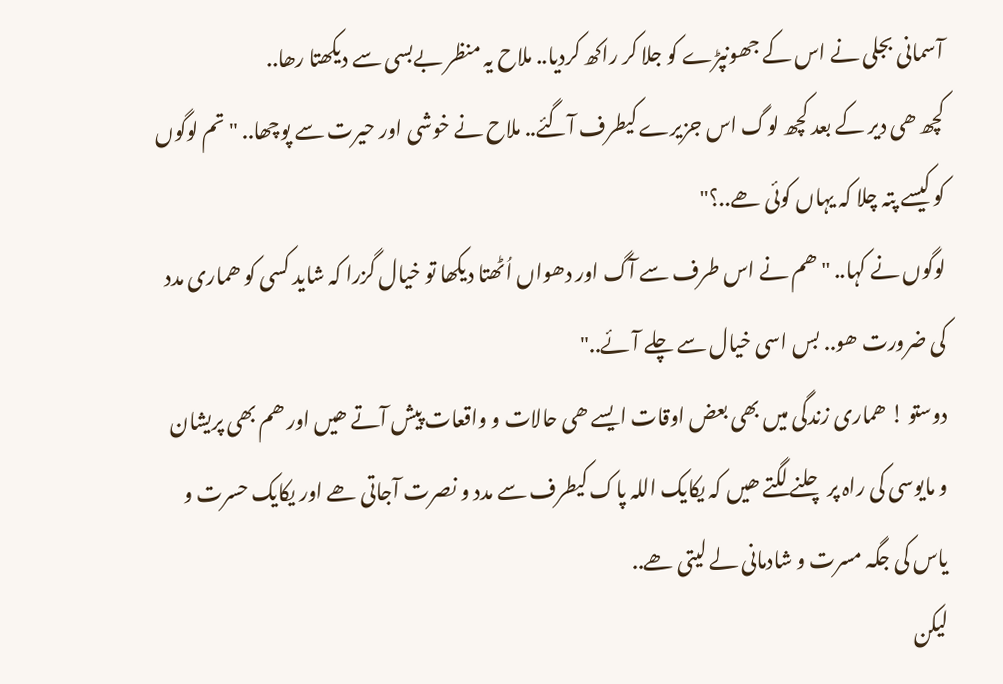آسمانی بجلی نے اس کے جھونپڑے کو جلا کر راکھ کردیا.. ملاح یہ منظر بےبسی سے دیکھتا رھا..
کچھ ھی دیر کے بعد کچھ لوگ اس جزیرے کیطرف آگئے.. ملاح نے خوشی اور حیرت سے پوچھا.. "تم لوگوں کو کیسے پتہ چلا کہ یہاں کوئی ھے..؟"
لوگوں نے کہا.. "ھم نے اس طرف سے آگ اور دھواں اُٹھتا دیکھا تو خیال گزرا کہ شاید کسی کو ھماری مدد کی ضرورت ھو.. بس اسی خیال سے چلے آئے.."
دوستو ! ھماری زندگی میں بھی بعض اوقات ایسے ھی حالات و واقعات پیش آتے ھیں اور ھم بھی پریشان و مایوسی کی راہ پر چلنے لگتے ھیں کہ یکایک اللہ پاک کیطرف سے مدد و نصرت آجاتی ھے اور یکایک حسرت و یاس کی جگہ مسرت و شادمانی لے لیتی ھے..
لیکن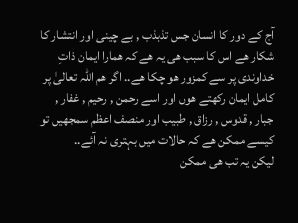آج کے دور کا انسان جس تذبذب , بے چینی اور انتشار کا شکار ھے اس کا سبب ھی یہ ھے کہ ھمارا ایمان ذاتِ خداوندی پر سے کمزور ھو چکا ھے.. اگر ھم اللہ تعالیٰ پر کامل ایمان رکھتے ھوں اور اسے رحمن , رحیم , غفار , جبار , قدوس , رزاق , طبیب اور منصف اعظم سمجھیں تو کیسے ممکن ھے کہ حالات میں بہتری نہ آئے..
لیکن یہ تب ھی ممکن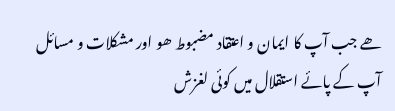ھے جب آپ کا ایمان و اعتقاد مضبوط ھو اور مشکلات و مسائل آپ کے پائے استقلال میں کوئی لغزش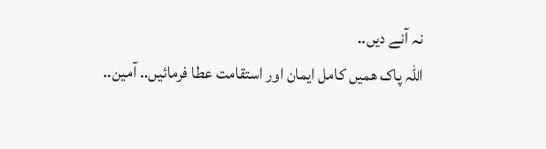نہ آنے دیں..
اللہ پاک ھمیں کامل ایمان اور استقامت عطا فرمائیں.. آمین..